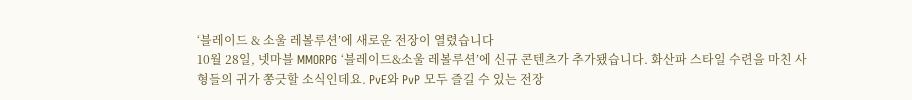‘블레이드 & 소울 레볼루션’에 새로운 전장이 열렸습니다
10월 28일, 넷마블 MMORPG ‘블레이드&소울 레볼루션’에 신규 콘텐츠가 추가됐습니다. 화산파 스타일 수련을 마친 사형들의 귀가 쫑긋할 소식인데요. PvE와 PvP 모두 즐길 수 있는 전장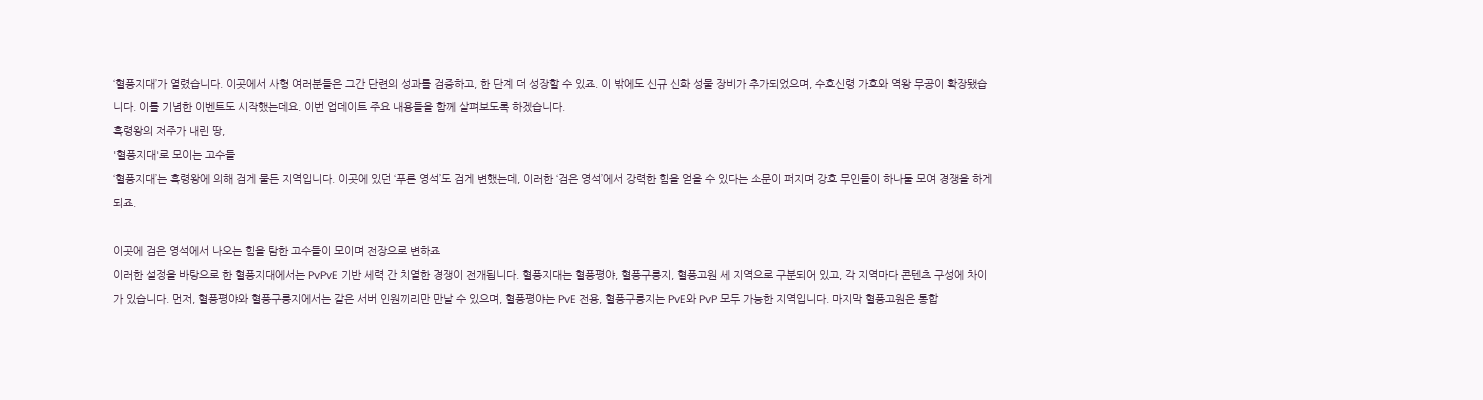‘혈풍지대’가 열렸습니다. 이곳에서 사형 여러분들은 그간 단련의 성과를 검증하고, 한 단계 더 성장할 수 있죠. 이 밖에도 신규 신화 성물 장비가 추가되었으며, 수호신령 가호와 역왕 무공이 확장됐습니다. 이를 기념한 이벤트도 시작했는데요. 이번 업데이트 주요 내용들을 함께 살펴보도록 하겠습니다.
흑령왕의 저주가 내린 땅,
'혈풍지대'로 모이는 고수들
‘혈풍지대’는 흑령왕에 의해 검게 물든 지역입니다. 이곳에 있던 ‘푸른 영석’도 검게 변했는데, 이러한 ‘검은 영석’에서 강력한 힘을 얻을 수 있다는 소문이 퍼지며 강호 무인들이 하나둘 모여 경쟁을 하게 되죠.

이곳에 검은 영석에서 나오는 힘을 탐한 고수들이 모이며 전장으로 변하죠
이러한 설정을 바탕으로 한 혈풍지대에서는 PvPvE 기반 세력 간 치열한 경쟁이 전개됩니다. 혈풍지대는 혈풍평야, 혈풍구릉지, 혈풍고원 세 지역으로 구분되어 있고, 각 지역마다 콘텐츠 구성에 차이가 있습니다. 먼저, 혈풍평야와 혈풍구릉지에서는 같은 서버 인원끼리만 만날 수 있으며, 혈풍평야는 PvE 전용, 혈풍구릉지는 PvE와 PvP 모두 가능한 지역입니다. 마지막 혈풍고원은 통합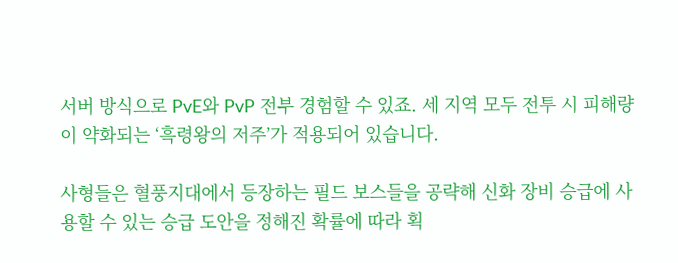서버 방식으로 PvE와 PvP 전부 경험할 수 있죠. 세 지역 모두 전투 시 피해량이 약화되는 ‘흑령왕의 저주’가 적용되어 있습니다.

사형들은 혈풍지대에서 등장하는 필드 보스들을 공략해 신화 장비 승급에 사용할 수 있는 승급 도안을 정해진 확률에 따라 획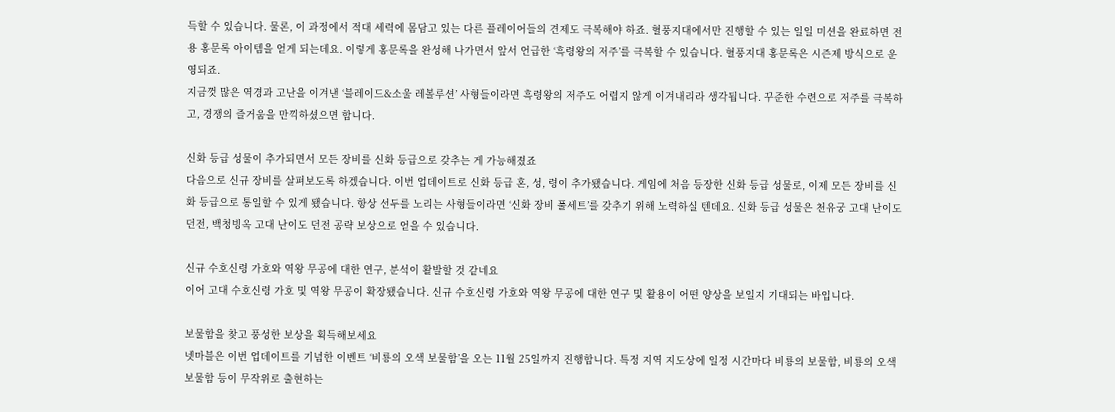득할 수 있습니다. 물론, 이 과정에서 적대 세력에 몸담고 있는 다른 플레이어들의 견제도 극복해야 하죠. 혈풍지대에서만 진행할 수 있는 일일 미션을 완료하면 전용 홍문록 아이템을 얻게 되는데요. 이렇게 홍문록을 완성해 나가면서 앞서 언급한 ‘흑령왕의 저주’를 극복할 수 있습니다. 혈풍지대 홍문록은 시즌제 방식으로 운영되죠.
지금껏 많은 역경과 고난을 이겨낸 ‘블레이드&소울 레볼루션’ 사형들이라면 흑령왕의 저주도 어렵지 않게 이겨내리라 생각됩니다. 꾸준한 수련으로 저주를 극복하고, 경쟁의 즐거움을 만끽하셨으면 합니다.

신화 등급 성물이 추가되면서 모든 장비를 신화 등급으로 갖추는 게 가능해졌죠
다음으로 신규 장비를 살펴보도록 하겠습니다. 이번 업데이트로 신화 등급 혼, 성, 령이 추가됐습니다. 게임에 처음 등장한 신화 등급 성물로, 이제 모든 장비를 신화 등급으로 통일할 수 있게 됐습니다. 항상 선두를 노리는 사형들이라면 ‘신화 장비 풀세트’를 갖추기 위해 노력하실 텐데요. 신화 등급 성물은 천유궁 고대 난이도 던전, 백청빙옥 고대 난이도 던전 공략 보상으로 얻을 수 있습니다.

신규 수호신령 가호와 역왕 무공에 대한 연구, 분석이 활발할 것 같네요
이어 고대 수호신령 가호 및 역왕 무공이 확장됐습니다. 신규 수호신령 가호와 역왕 무공에 대한 연구 및 활용이 어떤 양상을 보일지 기대되는 바입니다.

보물함을 찾고 풍성한 보상을 획득해보세요
넷마블은 이번 업데이트를 기념한 이벤트 ‘비룡의 오색 보물함’을 오는 11월 25일까지 진행합니다. 특정 지역 지도상에 일정 시간마다 비룡의 보물함, 비룡의 오색 보물함 등이 무작위로 출현하는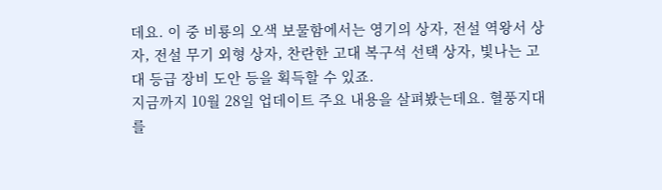데요. 이 중 비룡의 오색 보물함에서는 영기의 상자, 전설 역왕서 상자, 전설 무기 외형 상자, 찬란한 고대 복구석 선택 상자, 빛나는 고대 등급 장비 도안 등을 획득할 수 있죠.
지금까지 10월 28일 업데이트 주요 내용을 살펴봤는데요. 혈풍지대를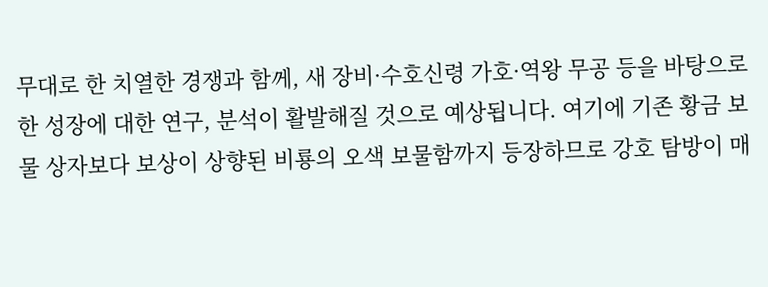무대로 한 치열한 경쟁과 함께, 새 장비·수호신령 가호·역왕 무공 등을 바탕으로 한 성장에 대한 연구, 분석이 활발해질 것으로 예상됩니다. 여기에 기존 황금 보물 상자보다 보상이 상향된 비룡의 오색 보물함까지 등장하므로 강호 탐방이 매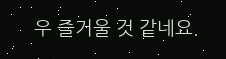우 즐거울 것 같네요.